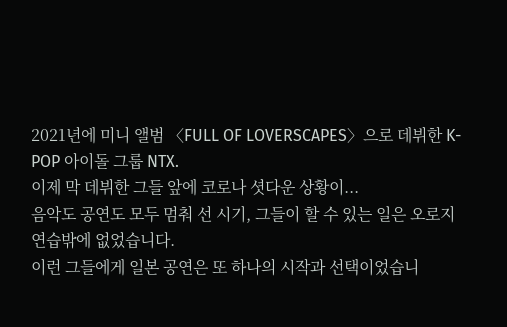2021년에 미니 앨범 〈FULL OF LOVERSCAPES〉으로 데뷔한 K-POP 아이돌 그룹 NTX.
이제 막 데뷔한 그들 앞에 코로나 셧다운 상황이...
음악도 공연도 모두 멈춰 선 시기, 그들이 할 수 있는 일은 오로지 연습밖에 없었습니다.
이런 그들에게 일본 공연은 또 하나의 시작과 선택이었습니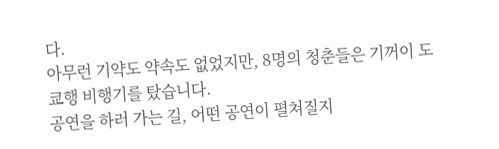다.
아무런 기약도 약속도 없었지만, 8명의 청춘들은 기꺼이 도쿄행 비행기를 탔습니다.
공연을 하러 가는 길, 어떤 공연이 펼쳐질지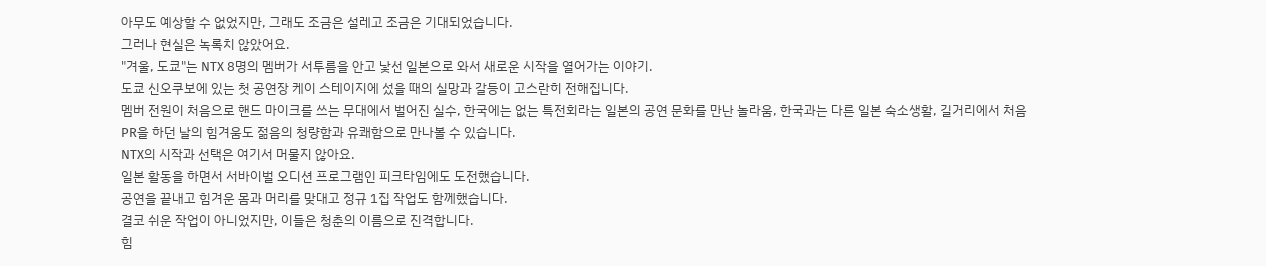아무도 예상할 수 없었지만, 그래도 조금은 설레고 조금은 기대되었습니다.
그러나 현실은 녹록치 않았어요.
"겨울, 도쿄"는 NTX 8명의 멤버가 서투름을 안고 낯선 일본으로 와서 새로운 시작을 열어가는 이야기.
도쿄 신오쿠보에 있는 첫 공연장 케이 스테이지에 섰을 때의 실망과 갈등이 고스란히 전해집니다.
멤버 전원이 처음으로 핸드 마이크를 쓰는 무대에서 벌어진 실수, 한국에는 없는 특전회라는 일본의 공연 문화를 만난 놀라움, 한국과는 다른 일본 숙소생활, 길거리에서 처음 PR을 하던 날의 힘겨움도 젊음의 청량함과 유쾌함으로 만나볼 수 있습니다.
NTX의 시작과 선택은 여기서 머물지 않아요.
일본 활동을 하면서 서바이벌 오디션 프로그램인 피크타임에도 도전했습니다.
공연을 끝내고 힘겨운 몸과 머리를 맞대고 정규 1집 작업도 함께했습니다.
결코 쉬운 작업이 아니었지만, 이들은 청춘의 이름으로 진격합니다.
힘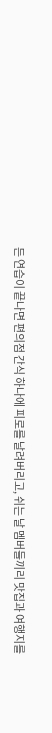든 연습이 끝나면 편의점 간식 하나에 피로를 날려버리고, 쉬는 날 멤버들끼리 맛집과 여행지를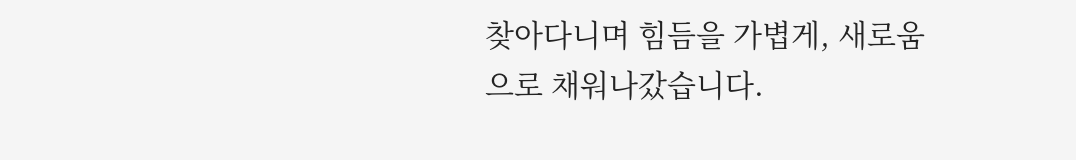찾아다니며 힘듬을 가볍게, 새로움으로 채워나갔습니다.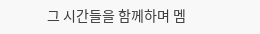그 시간들을 함께하며 멤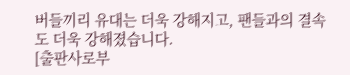버들끼리 유대는 더욱 강해지고, 팬들과의 결속도 더욱 강해졌습니다.
[출판사로부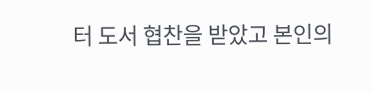터 도서 협찬을 받았고 본인의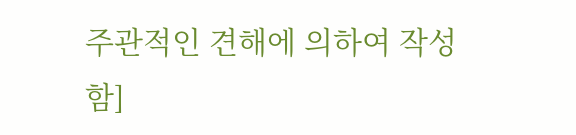주관적인 견해에 의하여 작성함]